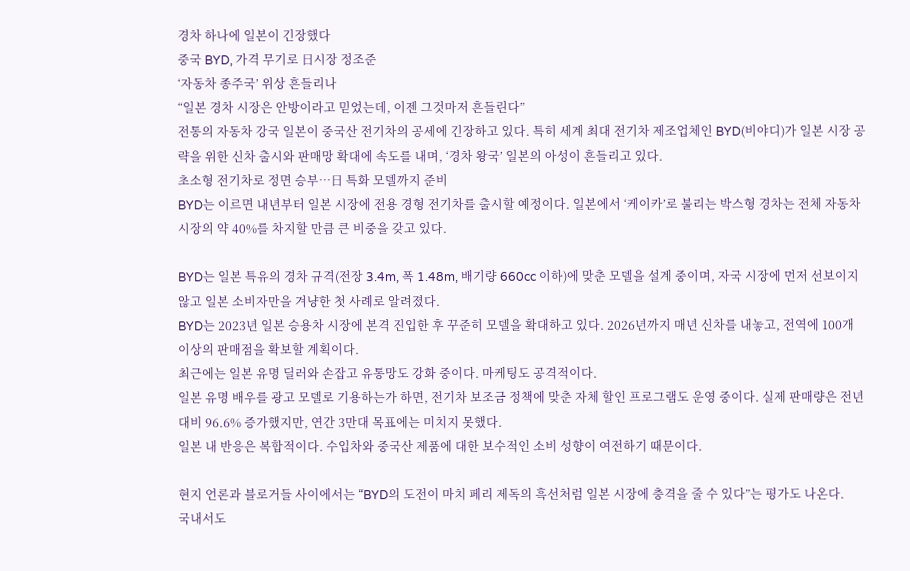경차 하나에 일본이 긴장했다
중국 BYD, 가격 무기로 日시장 정조준
‘자동차 종주국’ 위상 흔들리나
“일본 경차 시장은 안방이라고 믿었는데, 이젠 그것마저 흔들린다”
전통의 자동차 강국 일본이 중국산 전기차의 공세에 긴장하고 있다. 특히 세계 최대 전기차 제조업체인 BYD(비야디)가 일본 시장 공략을 위한 신차 출시와 판매망 확대에 속도를 내며, ‘경차 왕국’ 일본의 아성이 흔들리고 있다.
초소형 전기차로 정면 승부…日 특화 모델까지 준비
BYD는 이르면 내년부터 일본 시장에 전용 경형 전기차를 출시할 예정이다. 일본에서 ‘케이카’로 불리는 박스형 경차는 전체 자동차 시장의 약 40%를 차지할 만큼 큰 비중을 갖고 있다.

BYD는 일본 특유의 경차 규격(전장 3.4m, 폭 1.48m, 배기량 660cc 이하)에 맞춘 모델을 설계 중이며, 자국 시장에 먼저 선보이지 않고 일본 소비자만을 겨냥한 첫 사례로 알려졌다.
BYD는 2023년 일본 승용차 시장에 본격 진입한 후 꾸준히 모델을 확대하고 있다. 2026년까지 매년 신차를 내놓고, 전역에 100개 이상의 판매점을 확보할 계획이다.
최근에는 일본 유명 딜러와 손잡고 유통망도 강화 중이다. 마케팅도 공격적이다.
일본 유명 배우를 광고 모델로 기용하는가 하면, 전기차 보조금 정책에 맞춘 자체 할인 프로그램도 운영 중이다. 실제 판매량은 전년 대비 96.6% 증가했지만, 연간 3만대 목표에는 미치지 못했다.
일본 내 반응은 복합적이다. 수입차와 중국산 제품에 대한 보수적인 소비 성향이 여전하기 때문이다.

현지 언론과 블로거들 사이에서는 “BYD의 도전이 마치 페리 제독의 흑선처럼 일본 시장에 충격을 줄 수 있다”는 평가도 나온다.
국내서도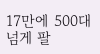17만에 500대 넘게 팔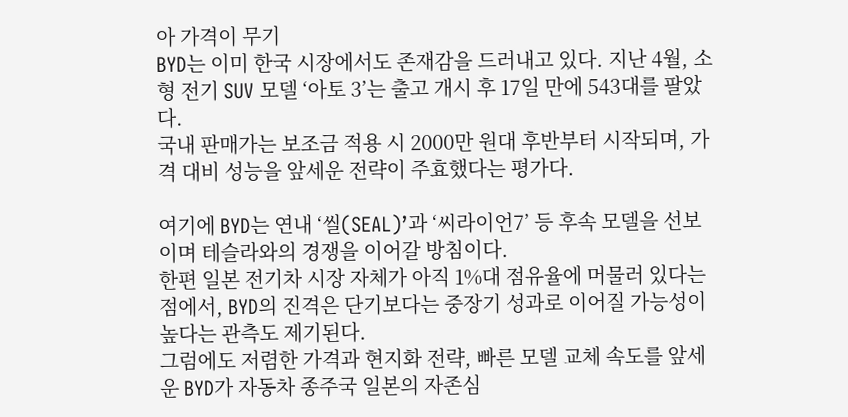아 가격이 무기
BYD는 이미 한국 시장에서도 존재감을 드러내고 있다. 지난 4월, 소형 전기 SUV 모델 ‘아토 3’는 출고 개시 후 17일 만에 543대를 팔았다.
국내 판매가는 보조금 적용 시 2000만 원대 후반부터 시작되며, 가격 대비 성능을 앞세운 전략이 주효했다는 평가다.

여기에 BYD는 연내 ‘씰(SEAL)’과 ‘씨라이언7’ 등 후속 모델을 선보이며 테슬라와의 경쟁을 이어갈 방침이다.
한편 일본 전기차 시장 자체가 아직 1%대 점유율에 머물러 있다는 점에서, BYD의 진격은 단기보다는 중장기 성과로 이어질 가능성이 높다는 관측도 제기된다.
그럼에도 저렴한 가격과 현지화 전략, 빠른 모델 교체 속도를 앞세운 BYD가 자동차 종주국 일본의 자존심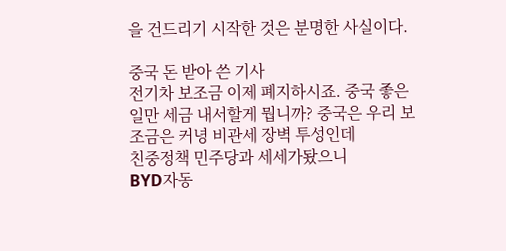을 건드리기 시작한 것은 분명한 사실이다.

중국 돈 받아 쓴 기사
전기차 보조금 이제 폐지하시죠. 중국 좋은일만 세금 내서할게 뭡니까? 중국은 우리 보조금은 커녕 비관세 장벽 투성인데
친중정책 민주당과 세세가돴으니
BYD자동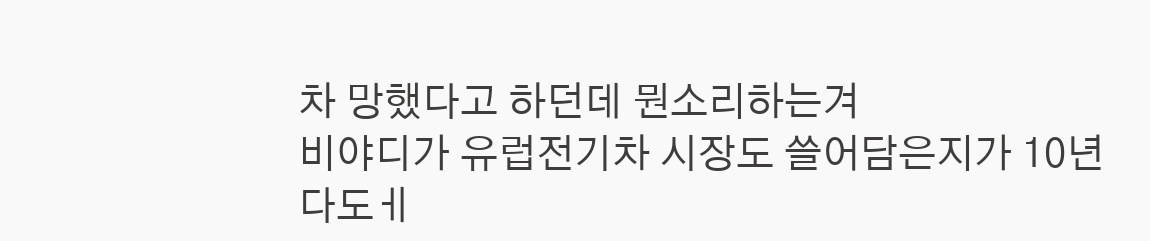차 망했다고 하던데 뭔소리하는겨
비야디가 유럽전기차 시장도 쓸어담은지가 10년 다도ㅔ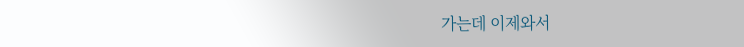가는데 이제와서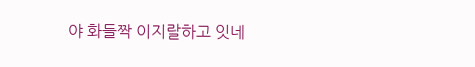야 화들짝 이지랄하고 잇네